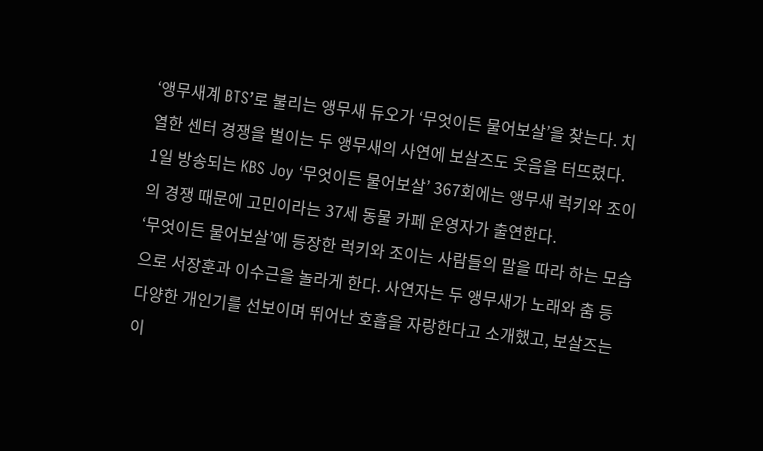‘앵무새계 BTS’로 불리는 앵무새 듀오가 ‘무엇이든 물어보살’을 찾는다. 치열한 센터 경쟁을 벌이는 두 앵무새의 사연에 보살즈도 웃음을 터뜨렸다.
1일 방송되는 KBS Joy ‘무엇이든 물어보살’ 367회에는 앵무새 럭키와 조이의 경쟁 때문에 고민이라는 37세 동물 카페 운영자가 출연한다.
‘무엇이든 물어보살’에 등장한 럭키와 조이는 사람들의 말을 따라 하는 모습으로 서장훈과 이수근을 놀라게 한다. 사연자는 두 앵무새가 노래와 춤 등 다양한 개인기를 선보이며 뛰어난 호흡을 자랑한다고 소개했고, 보살즈는 이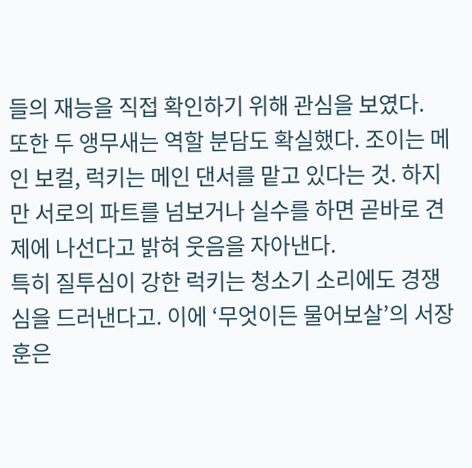들의 재능을 직접 확인하기 위해 관심을 보였다.
또한 두 앵무새는 역할 분담도 확실했다. 조이는 메인 보컬, 럭키는 메인 댄서를 맡고 있다는 것. 하지만 서로의 파트를 넘보거나 실수를 하면 곧바로 견제에 나선다고 밝혀 웃음을 자아낸다.
특히 질투심이 강한 럭키는 청소기 소리에도 경쟁심을 드러낸다고. 이에 ‘무엇이든 물어보살’의 서장훈은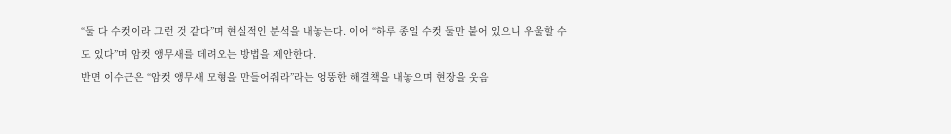“둘 다 수컷이라 그런 것 같다”며 현실적인 분석을 내놓는다. 이어 “하루 종일 수컷 둘만 붙어 있으니 우울할 수도 있다”며 암컷 앵무새를 데려오는 방법을 제안한다.
반면 이수근은 “암컷 앵무새 모형을 만들어줘라”라는 엉뚱한 해결책을 내놓으며 현장을 웃음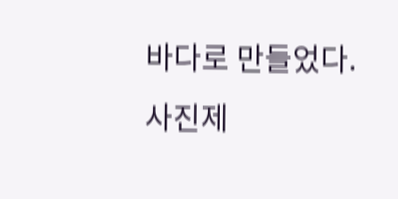바다로 만들었다.
사진제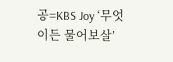공=KBS Joy ‘무엇이든 물어보살’